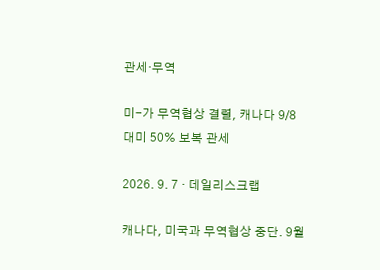관세·무역

미-가 무역협상 결렬, 캐나다 9/8 대미 50% 보복 관세

2026. 9. 7 · 데일리스크랩

캐나다, 미국과 무역협상 중단. 9월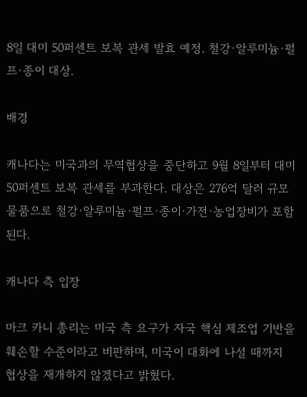8일 대미 50퍼센트 보복 관세 발효 예정. 철강·알루미늄·펄프·종이 대상.

배경

캐나다는 미국과의 무역협상을 중단하고 9월 8일부터 대미 50퍼센트 보복 관세를 부과한다. 대상은 276억 달러 규모 물품으로 철강·알루미늄·펄프·종이·가전·농업장비가 포함된다.

캐나다 측 입장

마크 카니 총리는 미국 측 요구가 자국 핵심 제조업 기반을 훼손할 수준이라고 비판하며, 미국이 대화에 나설 때까지 협상을 재개하지 않겠다고 밝혔다.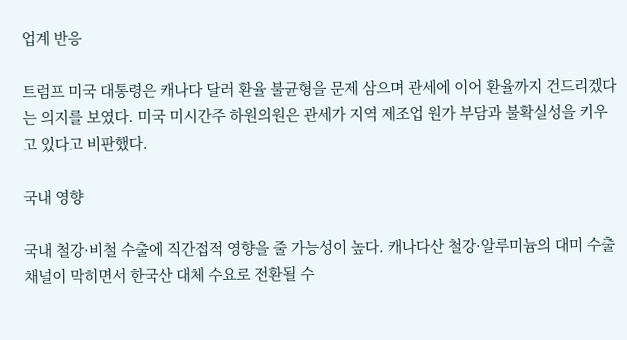업계 반응

트럼프 미국 대통령은 캐나다 달러 환율 불균형을 문제 삼으며 관세에 이어 환율까지 건드리겠다는 의지를 보였다. 미국 미시간주 하원의원은 관세가 지역 제조업 원가 부담과 불확실성을 키우고 있다고 비판했다.

국내 영향

국내 철강·비철 수출에 직간접적 영향을 줄 가능성이 높다. 캐나다산 철강·알루미늄의 대미 수출 채널이 막히면서 한국산 대체 수요로 전환될 수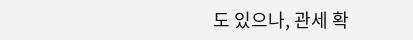도 있으나, 관세 확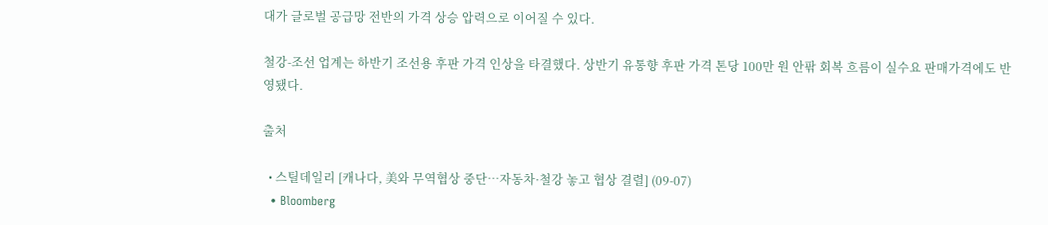대가 글로벌 공급망 전반의 가격 상승 압력으로 이어질 수 있다.

철강-조선 업계는 하반기 조선용 후판 가격 인상을 타결했다. 상반기 유통향 후판 가격 톤당 100만 원 안팎 회복 흐름이 실수요 판매가격에도 반영됐다.

출처

  • 스틸데일리 [캐나다, 美와 무역협상 중단…자동차·철강 놓고 협상 결렬] (09-07)
  • Bloomberg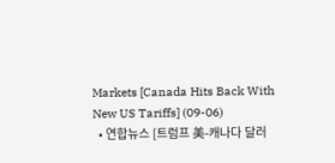Markets [Canada Hits Back With New US Tariffs] (09-06)
  • 연합뉴스 [트럼프 美-캐나다 달러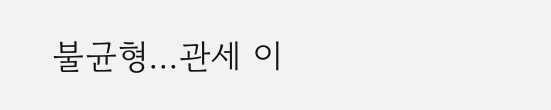불균형…관세 이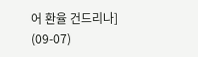어 환율 건드리나] (09-07)